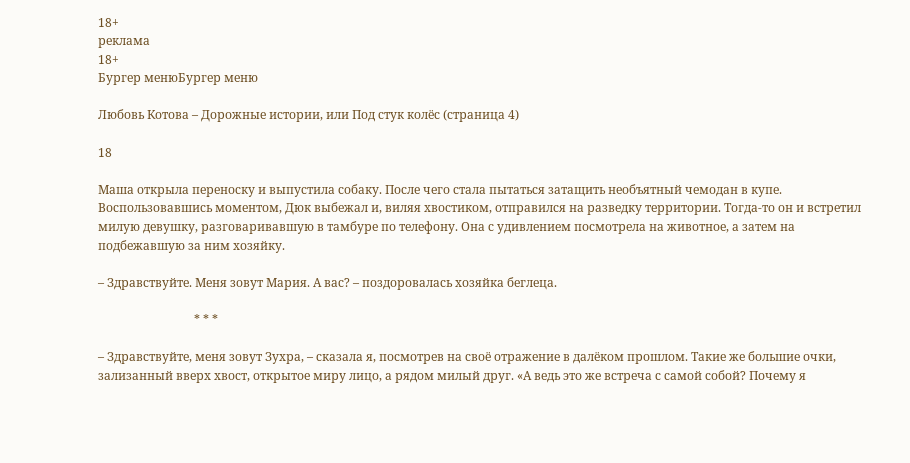18+
реклама
18+
Бургер менюБургер меню

Любовь Котова – Дорожные истории, или Под стук колёс (страница 4)

18

Маша открыла переноску и выпустила собаку. После чего стала пытаться затащить необъятный чемодан в купе. Воспользовавшись моментом, Дюк выбежал и, виляя хвостиком, отправился на разведку территории. Тогда-то он и встретил милую девушку, разговаривавшую в тамбуре по телефону. Она с удивлением посмотрела на животное, а затем на подбежавшую за ним хозяйку.

– Здравствуйте. Меня зовут Мария. А вас? – поздоровалась хозяйка беглеца.

                                * * *

– Здравствуйте, меня зовут Зухра, – сказала я, посмотрев на своё отражение в далёком прошлом. Такие же большие очки, зализанный вверх хвост, открытое миру лицо, а рядом милый друг. «А ведь это же встреча с самой собой? Почему я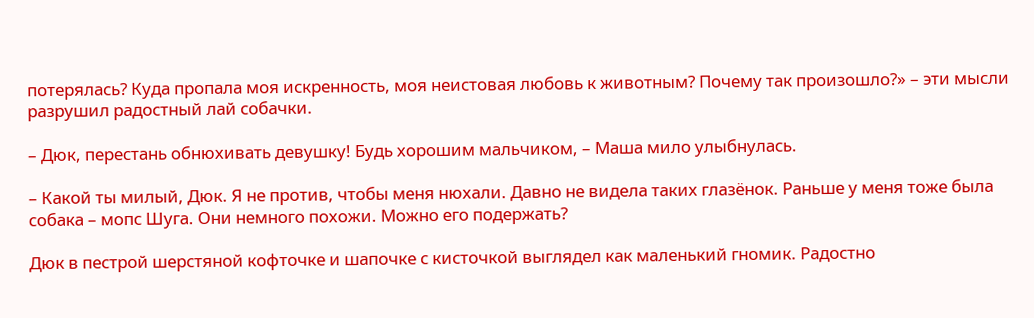потерялась? Куда пропала моя искренность, моя неистовая любовь к животным? Почему так произошло?» – эти мысли разрушил радостный лай собачки.

– Дюк, перестань обнюхивать девушку! Будь хорошим мальчиком, – Маша мило улыбнулась.

– Какой ты милый, Дюк. Я не против, чтобы меня нюхали. Давно не видела таких глазёнок. Раньше у меня тоже была собака – мопс Шуга. Они немного похожи. Можно его подержать?

Дюк в пестрой шерстяной кофточке и шапочке с кисточкой выглядел как маленький гномик. Радостно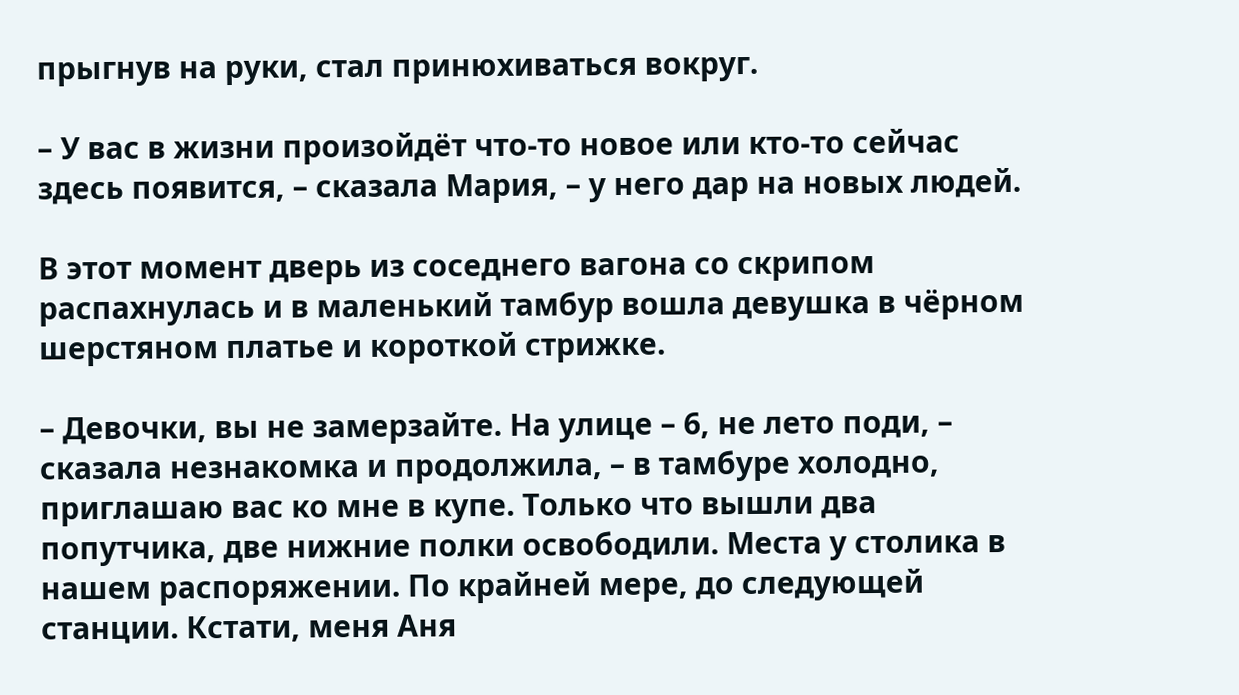прыгнув на руки, стал принюхиваться вокруг.

– У вас в жизни произойдёт что-то новое или кто-то сейчас здесь появится, – сказала Мария, – у него дар на новых людей.

В этот момент дверь из соседнего вагона со скрипом распахнулась и в маленький тамбур вошла девушка в чёрном шерстяном платье и короткой стрижке.

– Девочки, вы не замерзайте. На улице – 6, не лето поди, – сказала незнакомка и продолжила, – в тамбуре холодно, приглашаю вас ко мне в купе. Только что вышли два попутчика, две нижние полки освободили. Места у столика в нашем распоряжении. По крайней мере, до следующей станции. Кстати, меня Аня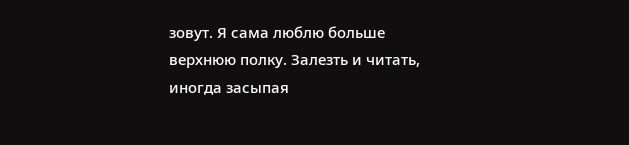зовут. Я сама люблю больше верхнюю полку. Залезть и читать, иногда засыпая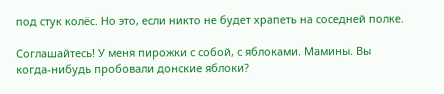под стук колёс. Но это, если никто не будет храпеть на соседней полке.

Соглашайтесь! У меня пирожки с собой, с яблоками. Мамины. Вы когда-нибудь пробовали донские яблоки?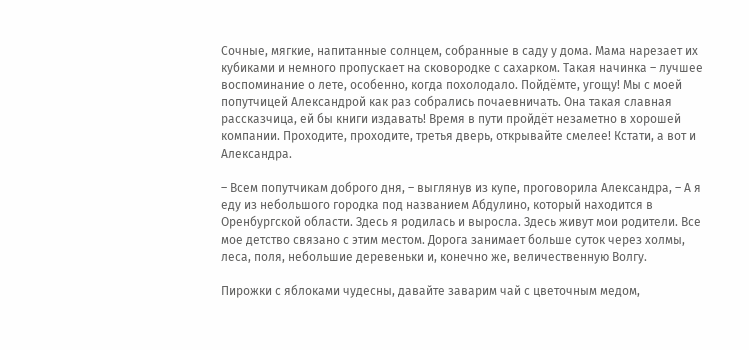Сочные, мягкие, напитанные солнцем, собранные в саду у дома. Мама нарезает их кубиками и немного пропускает на сковородке с сахарком. Такая начинка – лучшее воспоминание о лете, особенно, когда похолодало. Пойдёмте, угощу! Мы с моей попутчицей Александрой как раз собрались почаевничать. Она такая славная рассказчица, ей бы книги издавать! Время в пути пройдёт незаметно в хорошей компании. Проходите, проходите, третья дверь, открывайте смелее! Кстати, а вот и Александра.

– Всем попутчикам доброго дня, – выглянув из купе, проговорила Александра, – А я еду из небольшого городка под названием Абдулино, который находится в Оренбургской области. Здесь я родилась и выросла. Здесь живут мои родители. Все мое детство связано с этим местом. Дорога занимает больше суток через холмы, леса, поля, небольшие деревеньки и, конечно же, величественную Волгу.

Пирожки с яблоками чудесны, давайте заварим чай с цветочным медом,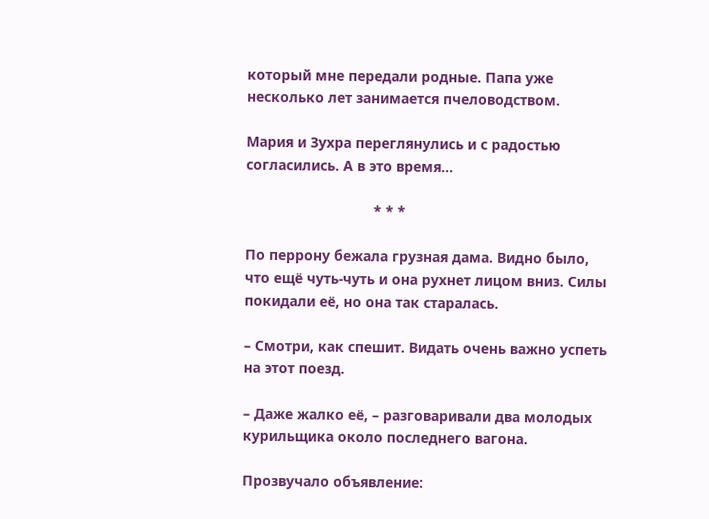который мне передали родные. Папа уже несколько лет занимается пчеловодством.

Мария и Зухра переглянулись и с радостью согласились. А в это время…

                                * * *

По перрону бежала грузная дама. Видно было, что ещё чуть-чуть и она рухнет лицом вниз. Силы покидали её, но она так старалась.

– Смотри, как спешит. Видать очень важно успеть на этот поезд.

– Даже жалко её, – разговаривали два молодых курильщика около последнего вагона.

Прозвучало объявление: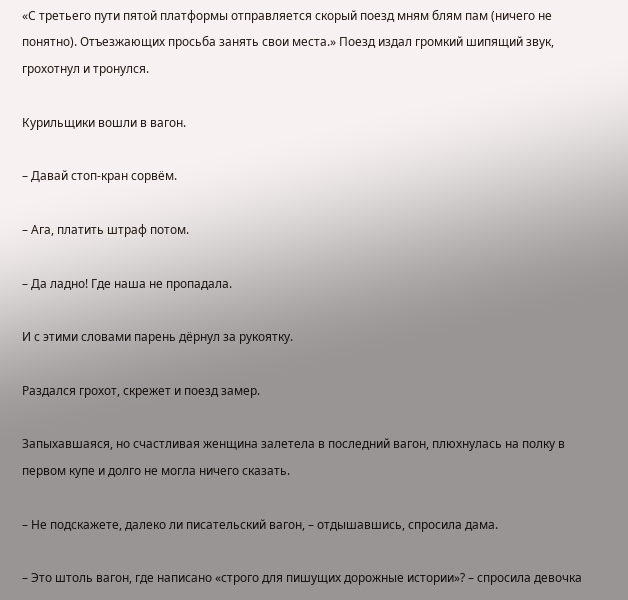«С третьего пути пятой платформы отправляется скорый поезд мням блям пам (ничего не понятно). Отъезжающих просьба занять свои места.» Поезд издал громкий шипящий звук, грохотнул и тронулся.

Курильщики вошли в вагон.

– Давай стоп-кран сорвём.

– Ага, платить штраф потом.

– Да ладно! Где наша не пропадала.

И с этими словами парень дёрнул за рукоятку.

Раздался грохот, скрежет и поезд замер.

Запыхавшаяся, но счастливая женщина залетела в последний вагон, плюхнулась на полку в первом купе и долго не могла ничего сказать.

– Не подскажете, далеко ли писательский вагон, – отдышавшись, спросила дама.

– Это штоль вагон, где написано «строго для пишущих дорожные истории»? – спросила девочка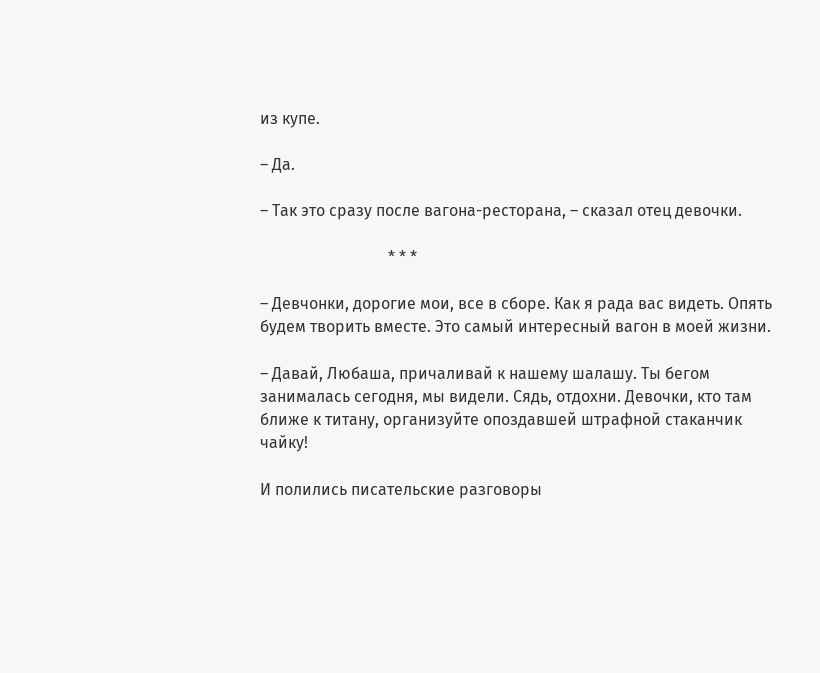из купе.

– Да.

– Так это сразу после вагона-ресторана, – сказал отец девочки.

                                * * *

– Девчонки, дорогие мои, все в сборе. Как я рада вас видеть. Опять будем творить вместе. Это самый интересный вагон в моей жизни.

– Давай, Любаша, причаливай к нашему шалашу. Ты бегом занималась сегодня, мы видели. Сядь, отдохни. Девочки, кто там ближе к титану, организуйте опоздавшей штрафной стаканчик чайку!

И полились писательские разговоры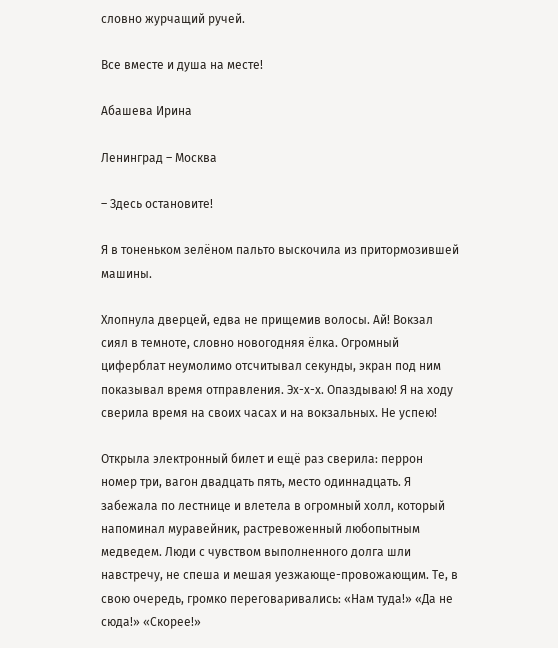словно журчащий ручей.

Все вместе и душа на месте!

Абашева Ирина

Ленинград – Москва

– Здесь остановите!

Я в тоненьком зелёном пальто выскочила из притормозившей машины.

Хлопнула дверцей, едва не прищемив волосы. Ай! Вокзал сиял в темноте, словно новогодняя ёлка. Огромный циферблат неумолимо отсчитывал секунды, экран под ним показывал время отправления. Эх-х-х. Опаздываю! Я на ходу сверила время на своих часах и на вокзальных. Не успею!

Открыла электронный билет и ещё раз сверила: перрон номер три, вагон двадцать пять, место одиннадцать. Я забежала по лестнице и влетела в огромный холл, который напоминал муравейник, растревоженный любопытным медведем. Люди с чувством выполненного долга шли навстречу, не спеша и мешая уезжающе-провожающим. Те, в свою очередь, громко переговаривались: «Нам туда!» «Да не сюда!» «Скорее!»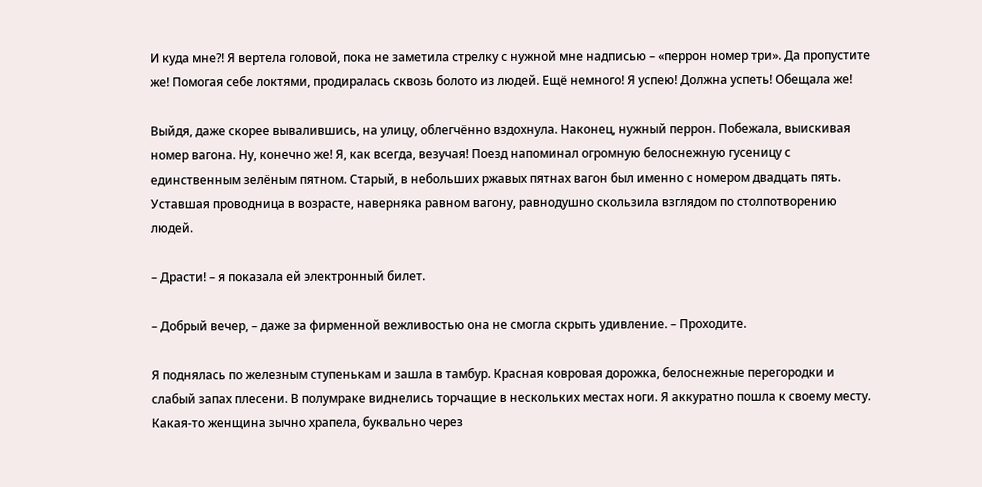И куда мне?! Я вертела головой, пока не заметила стрелку с нужной мне надписью – «перрон номер три». Да пропустите же! Помогая себе локтями, продиралась сквозь болото из людей. Ещё немного! Я успею! Должна успеть! Обещала же!

Выйдя, даже скорее вывалившись, на улицу, облегчённо вздохнула. Наконец, нужный перрон. Побежала, выискивая номер вагона. Ну, конечно же! Я, как всегда, везучая! Поезд напоминал огромную белоснежную гусеницу с единственным зелёным пятном. Старый, в небольших ржавых пятнах вагон был именно с номером двадцать пять. Уставшая проводница в возрасте, наверняка равном вагону, равнодушно скользила взглядом по столпотворению людей.

– Драсти! – я показала ей электронный билет.

– Добрый вечер, – даже за фирменной вежливостью она не смогла скрыть удивление. – Проходите.

Я поднялась по железным ступенькам и зашла в тамбур. Красная ковровая дорожка, белоснежные перегородки и слабый запах плесени. В полумраке виднелись торчащие в нескольких местах ноги. Я аккуратно пошла к своему месту. Какая-то женщина зычно храпела, буквально через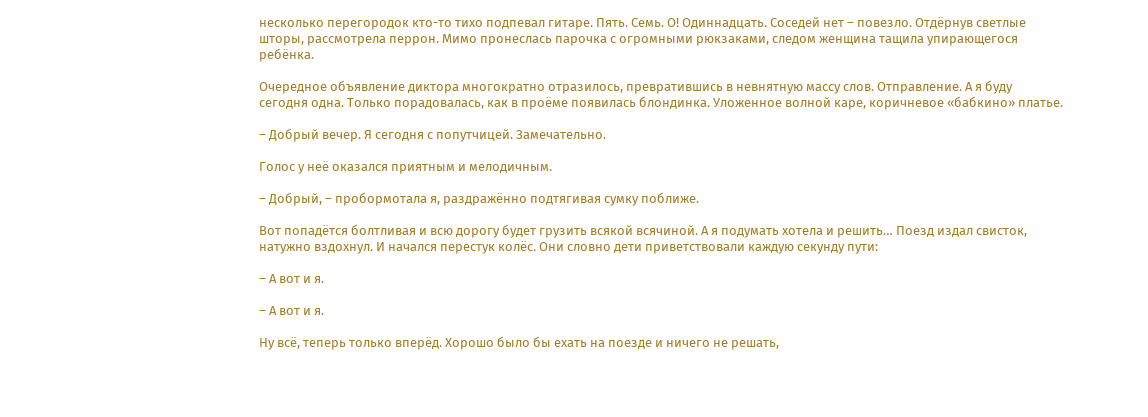несколько перегородок кто-то тихо подпевал гитаре. Пять. Семь. О! Одиннадцать. Соседей нет – повезло. Отдёрнув светлые шторы, рассмотрела перрон. Мимо пронеслась парочка с огромными рюкзаками, следом женщина тащила упирающегося ребёнка.

Очередное объявление диктора многократно отразилось, превратившись в невнятную массу слов. Отправление. А я буду сегодня одна. Только порадовалась, как в проёме появилась блондинка. Уложенное волной каре, коричневое «бабкино» платье.

– Добрый вечер. Я сегодня с попутчицей. Замечательно.

Голос у неё оказался приятным и мелодичным.

– Добрый, – пробормотала я, раздражённо подтягивая сумку поближе.

Вот попадётся болтливая и всю дорогу будет грузить всякой всячиной. А я подумать хотела и решить… Поезд издал свисток, натужно вздохнул. И начался перестук колёс. Они словно дети приветствовали каждую секунду пути:

– А вот и я.

– А вот и я.

Ну всё, теперь только вперёд. Хорошо было бы ехать на поезде и ничего не решать,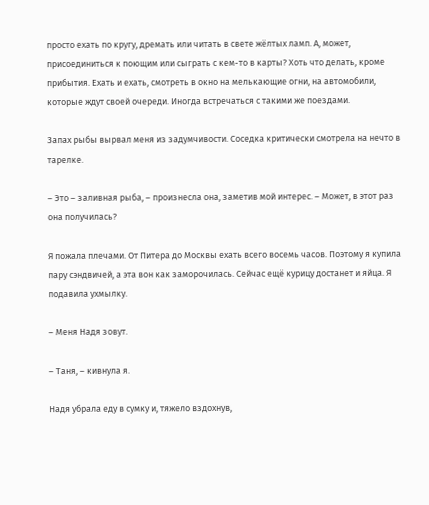просто ехать по кругу, дремать или читать в свете жёлтых ламп. А, может, присоединиться к поющим или сыграть с кем-то в карты? Хоть что делать, кроме прибытия. Ехать и ехать, смотреть в окно на мелькающие огни, на автомобили, которые ждут своей очереди. Иногда встречаться с такими же поездами.

Запах рыбы вырвал меня из задумчивости. Соседка критически смотрела на нечто в тарелке.

– Это – заливная рыба, – произнесла она, заметив мой интерес. – Может, в этот раз она получилась?

Я пожала плечами. От Питера до Москвы ехать всего восемь часов. Поэтому я купила пару сэндвичей, а эта вон как заморочилась. Сейчас ещё курицу достанет и яйца. Я подавила ухмылку.

– Меня Надя зовут.

– Таня, – кивнула я.

Надя убрала еду в сумку и, тяжело вздохнув,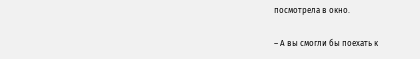посмотрела в окно.

– А вы смогли бы поехать к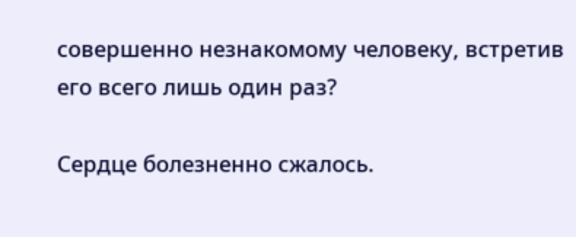совершенно незнакомому человеку, встретив его всего лишь один раз?

Сердце болезненно сжалось.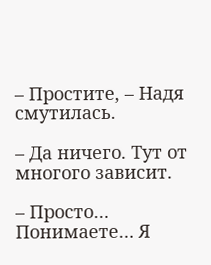– Простите, – Надя смутилась.

– Да ничего. Тут от многого зависит.

– Просто… Понимаете… Я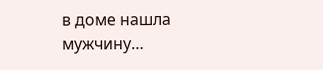в доме нашла мужчину…